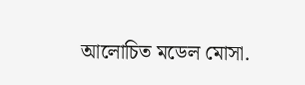আলোচিত মডেল মোসা.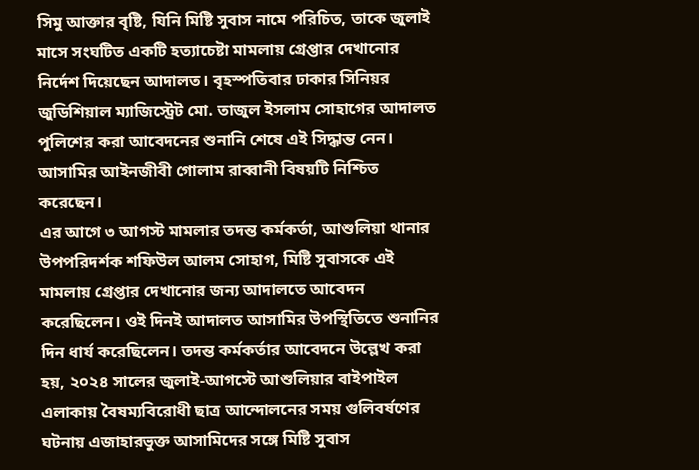সিমু আক্তার বৃষ্টি, যিনি মিষ্টি সুবাস নামে পরিচিত, তাকে জুলাই মাসে সংঘটিত একটি হত্যাচেষ্টা মামলায় গ্রেপ্তার দেখানোর নির্দেশ দিয়েছেন আদালত। বৃহস্পতিবার ঢাকার সিনিয়র জুডিশিয়াল ম্যাজিস্ট্রেট মো. তাজুল ইসলাম সোহাগের আদালত পুলিশের করা আবেদনের শুনানি শেষে এই সিদ্ধান্ত নেন। আসামির আইনজীবী গোলাম রাব্বানী বিষয়টি নিশ্চিত করেছেন।
এর আগে ৩ আগস্ট মামলার তদন্ত কর্মকর্তা, আশুলিয়া থানার উপপরিদর্শক শফিউল আলম সোহাগ, মিষ্টি সুবাসকে এই মামলায় গ্রেপ্তার দেখানোর জন্য আদালতে আবেদন করেছিলেন। ওই দিনই আদালত আসামির উপস্থিতিতে শুনানির দিন ধার্য করেছিলেন। তদন্ত কর্মকর্তার আবেদনে উল্লেখ করা হয়, ২০২৪ সালের জুলাই-আগস্টে আশুলিয়ার বাইপাইল এলাকায় বৈষম্যবিরোধী ছাত্র আন্দোলনের সময় গুলিবর্ষণের ঘটনায় এজাহারভুক্ত আসামিদের সঙ্গে মিষ্টি সুবাস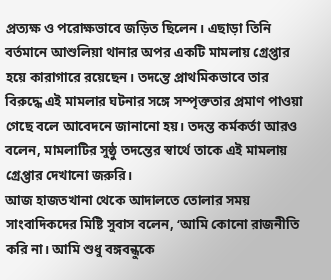প্রত্যক্ষ ও পরোক্ষভাবে জড়িত ছিলেন। এছাড়া তিনি বর্তমানে আশুলিয়া থানার অপর একটি মামলায় গ্রেপ্তার হয়ে কারাগারে রয়েছেন। তদন্তে প্রাথমিকভাবে তার বিরুদ্ধে এই মামলার ঘটনার সঙ্গে সম্পৃক্ততার প্রমাণ পাওয়া গেছে বলে আবেদনে জানানো হয়। তদন্ত কর্মকর্তা আরও বলেন, মামলাটির সুষ্ঠু তদন্তের স্বার্থে তাকে এই মামলায় গ্রেপ্তার দেখানো জরুরি।
আজ হাজতখানা থেকে আদালতে তোলার সময় সাংবাদিকদের মিষ্টি সুবাস বলেন, ‘আমি কোনো রাজনীতি করি না। আমি শুধু বঙ্গবন্ধুকে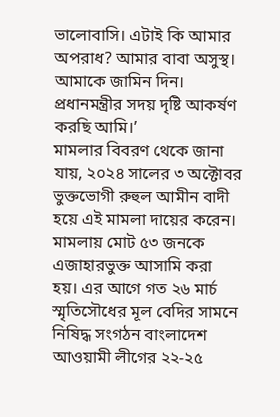ভালোবাসি। এটাই কি আমার অপরাধ? আমার বাবা অসুস্থ। আমাকে জামিন দিন। প্রধানমন্ত্রীর সদয় দৃষ্টি আকর্ষণ করছি আমি।’
মামলার বিবরণ থেকে জানা যায়, ২০২৪ সালের ৩ অক্টোবর ভুক্তভোগী রুহুল আমীন বাদী হয়ে এই মামলা দায়ের করেন। মামলায় মোট ৫৩ জনকে এজাহারভুক্ত আসামি করা হয়। এর আগে গত ২৬ মার্চ স্মৃতিসৌধের মূল বেদির সামনে নিষিদ্ধ সংগঠন বাংলাদেশ আওয়ামী লীগের ২২-২৫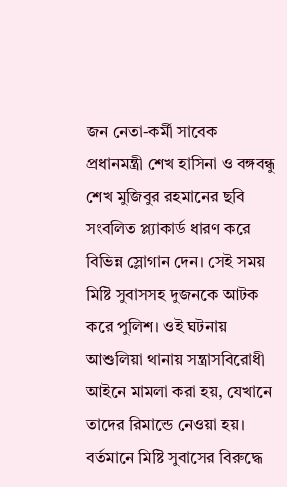জন নেতা-কর্মী সাবেক প্রধানমন্ত্রী শেখ হাসিনা ও বঙ্গবন্ধু শেখ মুজিবুর রহমানের ছবি সংবলিত প্ল্যাকার্ড ধারণ করে বিভিন্ন স্লোগান দেন। সেই সময় মিষ্টি সুবাসসহ দুজনকে আটক করে পুলিশ। ওই ঘটনায় আশুলিয়া থানায় সন্ত্রাসবিরোধী আইনে মামলা করা হয়, যেখানে তাদের রিমান্ডে নেওয়া হয়। বর্তমানে মিষ্টি সুবাসের বিরুদ্ধে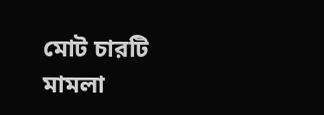মোট চারটি মামলা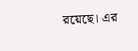রয়েছে। এর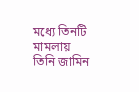মধ্যে তিনটি মামলায় তিনি জামিন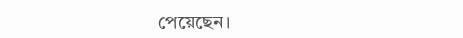পেয়েছেন।